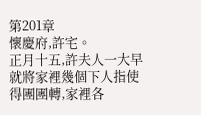第201章
懷慶府,許宅。
正月十五,許夫人一大早就將家裡幾個下人指使得團團轉,家裡各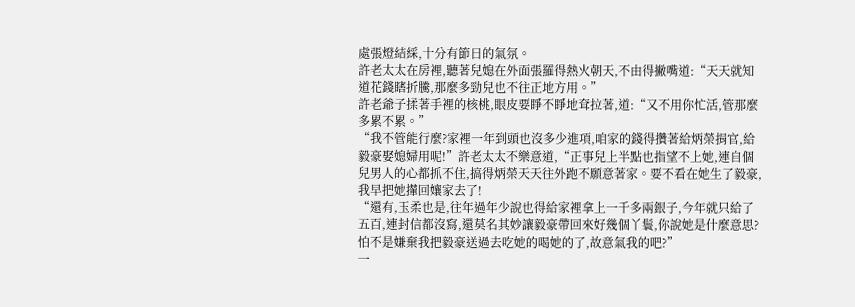處張燈結綵,十分有節日的氣氛。
許老太太在房裡,聽著兒媳在外面張羅得熱火朝天,不由得撇嘴道:“天天就知道花錢瞎折騰,那麼多勁兒也不往正地方用。”
許老爺子揉著手裡的核桃,眼皮要睜不睜地耷拉著,道:“又不用你忙活,管那麼多累不累。”
“我不管能行麼?家裡一年到頭也沒多少進項,咱家的錢得攢著給炳榮捐官,給毅豪娶媳婦用呢!”許老太太不樂意道,“正事兒上半點也指望不上她,連自個兒男人的心都抓不住,搞得炳榮天天往外跑不願意著家。要不看在她生了毅豪,我早把她攆回孃家去了!
“還有,玉柔也是,往年過年少說也得給家裡拿上一千多兩銀子,今年就只給了五百,連封信都沒寫,還莫名其妙讓毅豪帶回來好幾個丫鬟,你說她是什麼意思?怕不是嫌棄我把毅豪送過去吃她的喝她的了,故意氣我的吧?”
一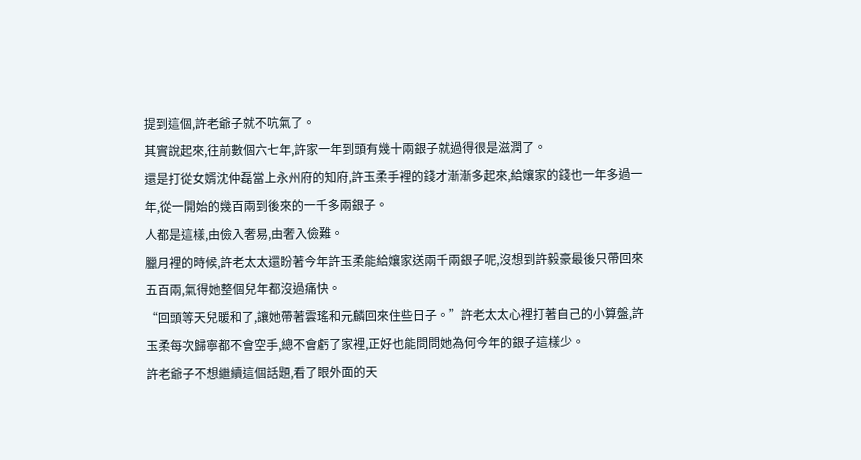提到這個,許老爺子就不吭氣了。
其實說起來,往前數個六七年,許家一年到頭有幾十兩銀子就過得很是滋潤了。
還是打從女婿沈仲磊當上永州府的知府,許玉柔手裡的錢才漸漸多起來,給孃家的錢也一年多過一年,從一開始的幾百兩到後來的一千多兩銀子。
人都是這樣,由儉入奢易,由奢入儉難。
臘月裡的時候,許老太太還盼著今年許玉柔能給孃家送兩千兩銀子呢,沒想到許毅豪最後只帶回來五百兩,氣得她整個兒年都沒過痛快。
“回頭等天兒暖和了,讓她帶著雲瑤和元麟回來住些日子。”許老太太心裡打著自己的小算盤,許玉柔每次歸寧都不會空手,總不會虧了家裡,正好也能問問她為何今年的銀子這樣少。
許老爺子不想繼續這個話題,看了眼外面的天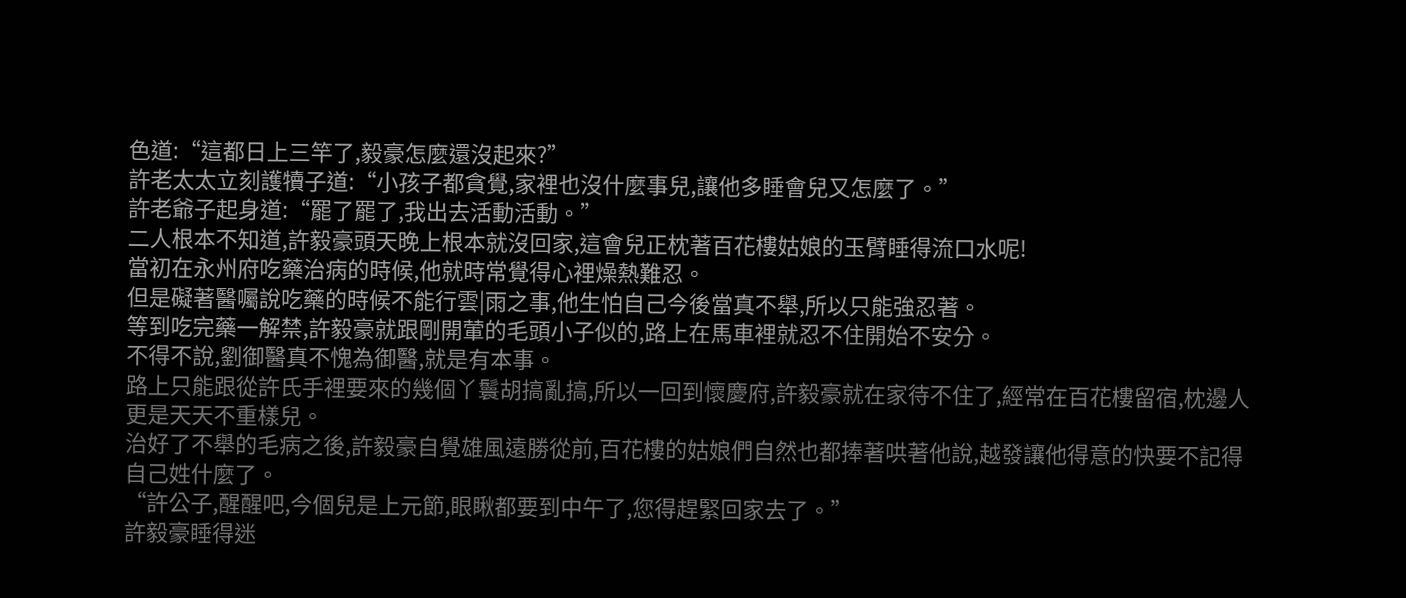色道:“這都日上三竿了,毅豪怎麼還沒起來?”
許老太太立刻護犢子道:“小孩子都貪覺,家裡也沒什麼事兒,讓他多睡會兒又怎麼了。”
許老爺子起身道:“罷了罷了,我出去活動活動。”
二人根本不知道,許毅豪頭天晚上根本就沒回家,這會兒正枕著百花樓姑娘的玉臂睡得流口水呢!
當初在永州府吃藥治病的時候,他就時常覺得心裡燥熱難忍。
但是礙著醫囑說吃藥的時候不能行雲|雨之事,他生怕自己今後當真不舉,所以只能強忍著。
等到吃完藥一解禁,許毅豪就跟剛開葷的毛頭小子似的,路上在馬車裡就忍不住開始不安分。
不得不說,劉御醫真不愧為御醫,就是有本事。
路上只能跟從許氏手裡要來的幾個丫鬟胡搞亂搞,所以一回到懷慶府,許毅豪就在家待不住了,經常在百花樓留宿,枕邊人更是天天不重樣兒。
治好了不舉的毛病之後,許毅豪自覺雄風遠勝從前,百花樓的姑娘們自然也都捧著哄著他說,越發讓他得意的快要不記得自己姓什麼了。
“許公子,醒醒吧,今個兒是上元節,眼瞅都要到中午了,您得趕緊回家去了。”
許毅豪睡得迷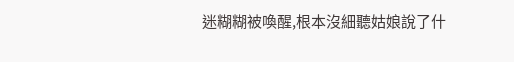迷糊糊被喚醒,根本沒細聽姑娘說了什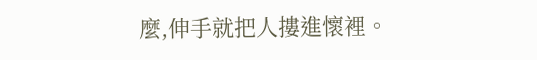麼,伸手就把人摟進懷裡。